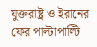যুক্তরাষ্ট্র ও ইরানের ফের পাল্টাপাল্টি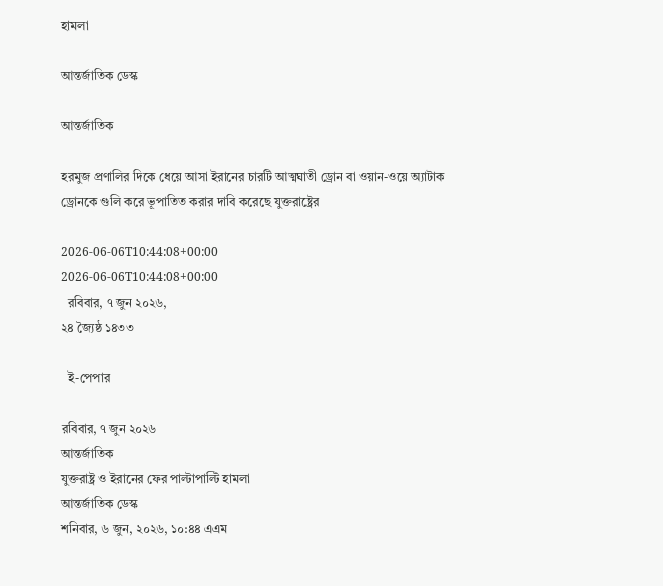হামলা

আন্তর্জাতিক ডেস্ক

আন্তর্জাতিক

হরমুজ প্রণালির দিকে ধেয়ে আসা ইরানের চারটি আত্মঘাতী ড্রোন বা ওয়ান-ওয়ে অ্যাটাক ড্রোনকে গুলি করে ভূপাতিত করার দাবি করেছে যুক্তরাষ্ট্রের

2026-06-06T10:44:08+00:00
2026-06-06T10:44:08+00:00
  রবিবার, ৭ জুন ২০২৬,
২৪ জ্যৈষ্ঠ ১৪৩৩

  ই-পেপার

রবিবার, ৭ জুন ২০২৬
আন্তর্জাতিক
যুক্তরাষ্ট্র ও ইরানের ফের পাল্টাপাল্টি হামলা
আন্তর্জাতিক ডেস্ক
শনিবার, ৬ জুন, ২০২৬, ১০:৪৪ এএম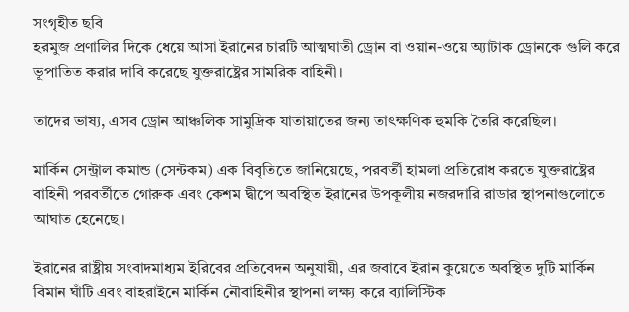সংগৃহীত ছবি
হরমুজ প্রণালির দিকে ধেয়ে আসা ইরানের চারটি আত্মঘাতী ড্রোন বা ওয়ান-ওয়ে অ্যাটাক ড্রোনকে গুলি করে ভূপাতিত করার দাবি করেছে যুক্তরাষ্ট্রের সামরিক বাহিনী।

তাদের ভাষ্য, এসব ড্রোন আঞ্চলিক সামুদ্রিক যাতায়াতের জন্য তাৎক্ষণিক হুমকি তৈরি করেছিল।

মার্কিন সেন্ট্রাল কমান্ড (সেন্টকম) এক বিবৃতিতে জানিয়েছে, পরবর্তী হামলা প্রতিরোধ করতে যুক্তরাষ্ট্রের বাহিনী পরবর্তীতে গোরুক এবং কেশম দ্বীপে অবস্থিত ইরানের উপকূলীয় নজরদারি রাডার স্থাপনাগুলোতে আঘাত হেনেছে।

ইরানের রাষ্ট্রীয় সংবাদমাধ্যম ইরিবের প্রতিবেদন অনুযায়ী, এর জবাবে ইরান কুয়েতে অবস্থিত দুটি মার্কিন বিমান ঘাঁটি এবং বাহরাইনে মার্কিন নৌবাহিনীর স্থাপনা লক্ষ্য করে ব্যালিস্টিক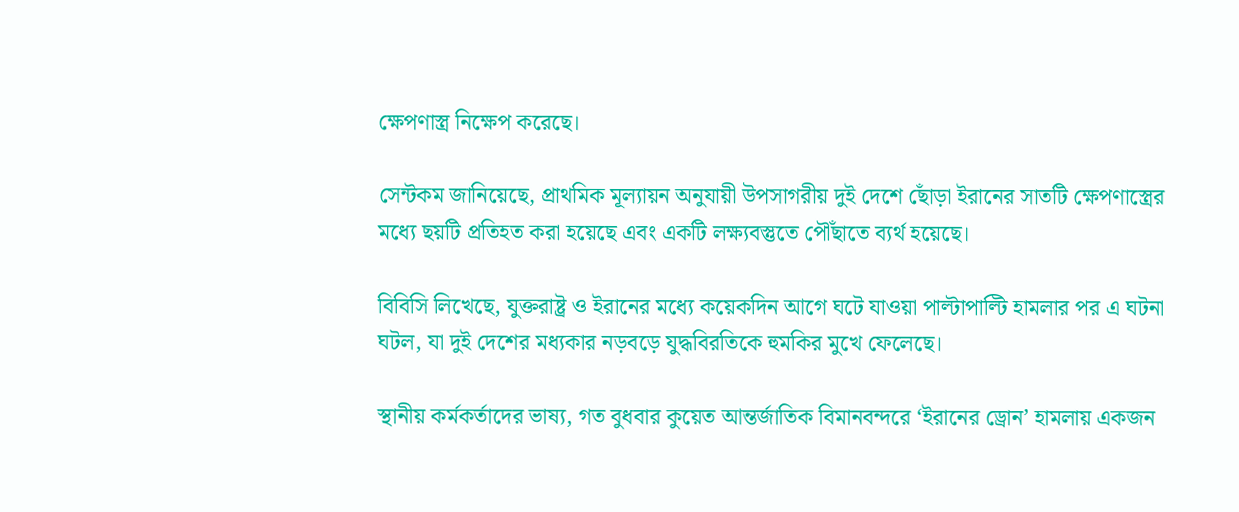ক্ষেপণাস্ত্র নিক্ষেপ করেছে।

সেন্টকম জানিয়েছে, প্রাথমিক মূল্যায়ন অনুযায়ী উপসাগরীয় দুই দেশে ছোঁড়া ইরানের সাতটি ক্ষেপণাস্ত্রের মধ্যে ছয়টি প্রতিহত করা হয়েছে এবং একটি লক্ষ্যবস্তুতে পৌঁছাতে ব্যর্থ হয়েছে।

বিবিসি লিখেছে, যুক্তরাষ্ট্র ও ইরানের মধ্যে কয়েকদিন আগে ঘটে যাওয়া পাল্টাপাল্টি হামলার পর এ ঘটনা ঘটল, যা দুই দেশের মধ্যকার নড়বড়ে যুদ্ধবিরতিকে হুমকির মুখে ফেলেছে।

স্থানীয় কর্মকর্তাদের ভাষ্য, গত বুধবার কুয়েত আন্তর্জাতিক বিমানবন্দরে ‘ইরানের ড্রোন’ হামলায় একজন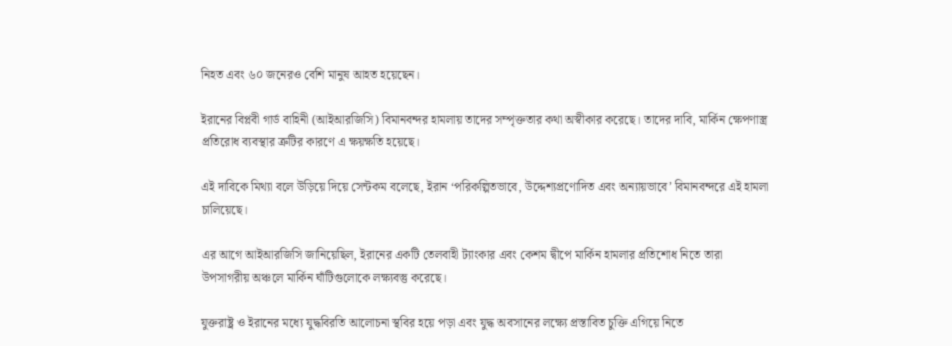নিহত এবং ৬০ জনেরও বেশি মানুষ আহত হয়েছেন।

ইরানের বিপ্লবী গার্ড বাহিনী (আইআরজিসি) বিমানবন্দর হামলায় তাদের সম্পৃক্ততার কথা অস্বীকার করেছে। তাদের দাবি, মার্কিন ক্ষেপণাস্ত্র প্রতিরোধ ব্যবস্থার ত্রুটির কারণে এ ক্ষয়ক্ষতি হয়েছে।

এই দাবিকে মিথ্যা বলে উড়িয়ে দিয়ে সেন্টকম বলেছে, ইরান ‘পরিকল্পিতভাবে, উদ্দেশ্যপ্রণোদিত এবং অন্যায়ভাবে’ বিমানবন্দরে এই হামলা চালিয়েছে।

এর আগে আইআরজিসি জানিয়েছিল, ইরানের একটি তেলবাহী ট্যাংকার এবং কেশম দ্বীপে মার্কিন হামলার প্রতিশোধ নিতে তারা উপসাগরীয় অঞ্চলে মার্কিন ঘাঁটিগুলোকে লক্ষ্যবস্তু করেছে।

যুক্তরাষ্ট্র ও ইরানের মধ্যে যুদ্ধবিরতি আলোচনা স্থবির হয়ে পড়া এবং যুদ্ধ অবসানের লক্ষ্যে প্রস্তাবিত চুক্তি এগিয়ে নিতে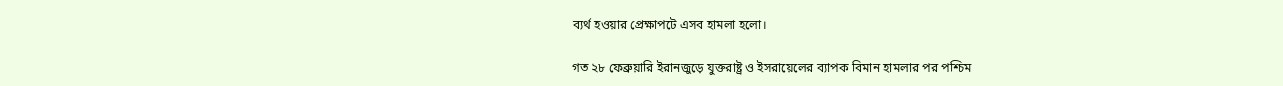ব্যর্থ হওয়ার প্রেক্ষাপটে এসব হামলা হলো।

গত ২৮ ফেব্রুয়ারি ইরানজুড়ে যুক্তরাষ্ট্র ও ইসরায়েলের ব্যাপক বিমান হামলার পর পশ্চিম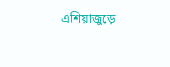এশিয়াজুড়ে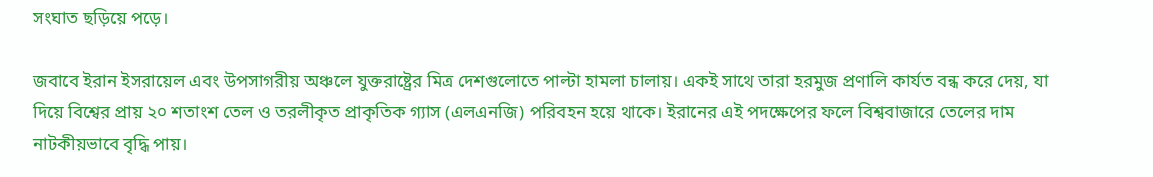সংঘাত ছড়িয়ে পড়ে।

জবাবে ইরান ইসরায়েল এবং উপসাগরীয় অঞ্চলে যুক্তরাষ্ট্রের মিত্র দেশগুলোতে পাল্টা হামলা চালায়। একই সাথে তারা হরমুজ প্রণালি কার্যত বন্ধ করে দেয়, যা দিয়ে বিশ্বের প্রায় ২০ শতাংশ তেল ও তরলীকৃত প্রাকৃতিক গ্যাস (এলএনজি) পরিবহন হয়ে থাকে। ইরানের এই পদক্ষেপের ফলে বিশ্ববাজারে তেলের দাম নাটকীয়ভাবে বৃদ্ধি পায়।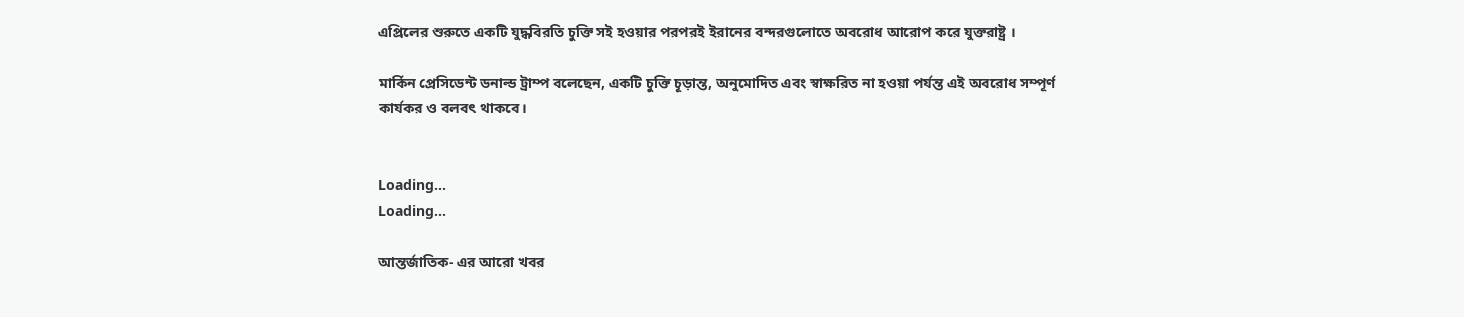এপ্রিলের শুরুতে একটি যুদ্ধবিরতি চুক্তি সই হওয়ার পরপরই ইরানের বন্দরগুলোতে অবরোধ আরোপ করে যুক্তরাষ্ট্র ।

মার্কিন প্রেসিডেন্ট ডনাল্ড ট্রাম্প বলেছেন, একটি চুক্তি চূড়ান্ত, অনুমোদিত এবং স্বাক্ষরিত না হওয়া পর্যন্ত এই অবরোধ সম্পূর্ণ কার্যকর ও বলবৎ থাকবে।


Loading...
Loading...

আন্তর্জাতিক- এর আরো খবর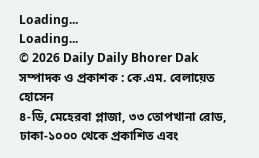Loading...
Loading...
© 2026 Daily Daily Bhorer Dak
সম্পাদক ও প্রকাশক : কে.এম. বেলায়েত হোসেন
৪-ডি, মেহেরবা প্লাজা, ৩৩ তোপখানা রোড, ঢাকা-১০০০ থেকে প্রকাশিত এবং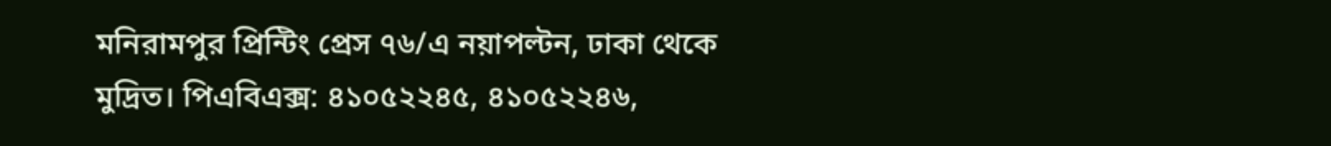মনিরামপুর প্রিন্টিং প্রেস ৭৬/এ নয়াপল্টন, ঢাকা থেকে মুদ্রিত। পিএবিএক্স: ৪১০৫২২৪৫, ৪১০৫২২৪৬,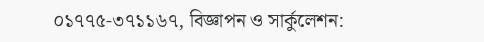০১৭৭৫-৩৭১১৬৭, বিজ্ঞাপন ও সার্কুলেশন: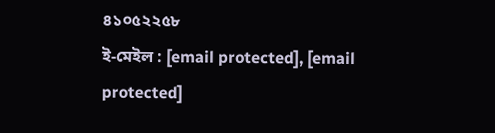৪১০৫২২৫৮
ই-মেইল : [email protected], [email protected]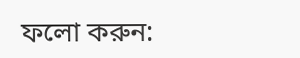ফলো করুন: